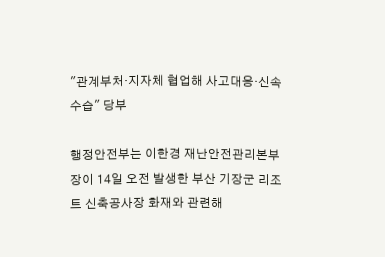"관계부처·지자체 협업해 사고대응·신속 수습" 당부

행정안전부는 이한경 재난안전관리본부장이 14일 오전 발생한 부산 기장군 리조트 신축공사장 화재와 관련해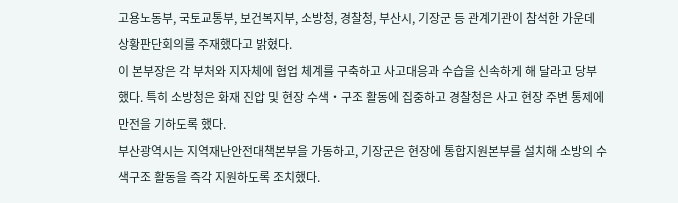고용노동부, 국토교통부, 보건복지부, 소방청, 경찰청, 부산시, 기장군 등 관계기관이 참석한 가운데 상황판단회의를 주재했다고 밝혔다.
이 본부장은 각 부처와 지자체에 협업 체계를 구축하고 사고대응과 수습을 신속하게 해 달라고 당부했다. 특히 소방청은 화재 진압 및 현장 수색‧구조 활동에 집중하고 경찰청은 사고 현장 주변 통제에 만전을 기하도록 했다.
부산광역시는 지역재난안전대책본부을 가동하고, 기장군은 현장에 통합지원본부를 설치해 소방의 수색구조 활동을 즉각 지원하도록 조치했다.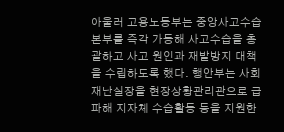아울러 고용노동부는 중앙사고수습본부를 즉각 가동해 사고수습을 총괄하고 사고 원인과 재발방지 대책을 수립하도록 했다. 행안부는 사회재난실장을 현장상황관리관으로 급파해 지자체 수습활동 등을 지원한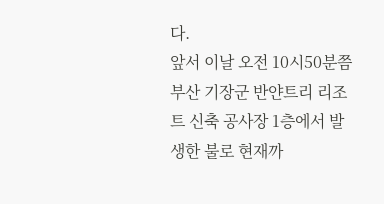다.
앞서 이날 오전 10시50분쯤 부산 기장군 반얀트리 리조트 신축 공사장 1층에서 발생한 불로 현재까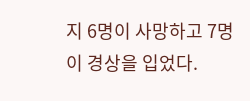지 6명이 사망하고 7명이 경상을 입었다.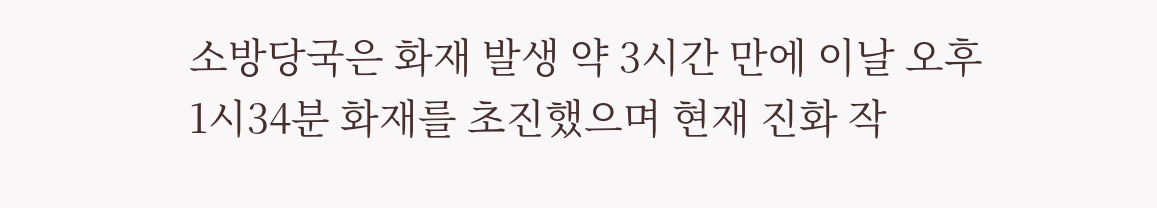소방당국은 화재 발생 약 3시간 만에 이날 오후 1시34분 화재를 초진했으며 현재 진화 작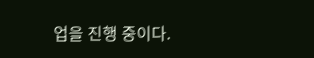업을 진행 중이다.